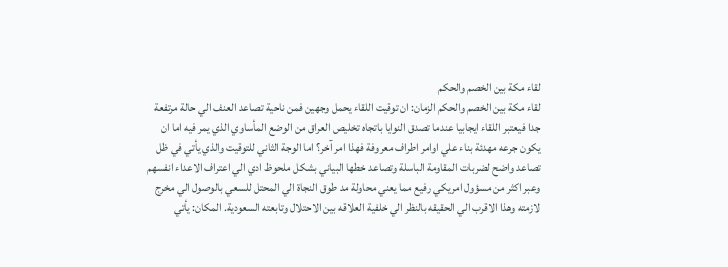لقاء مكة بين الخصم والحكم
لقاء مكة بين الخصم والحكم الزمان: ان توقيت اللقاء يحمل وجهين فمن ناحية تصاعد العنف الي حالة مرتفعة جدا فيعتبر اللقاء ايجابيا عندما تصدق النوايا باتجاه تخليص العراق من الوضع المأساوي الذي يمر فيه اما ان يكون جرعه مهدئة بناء علي اوامر اطراف معروفة فهذا امر آخر؟ اما الوجة الثاني للتوقيت والذي يأتي في ظل تصاعد واضح لضربات المقاومة الباسلة وتصاعد خطها البياني بشكل ملحوظ ادي الي اعتراف الاعداء انفسهم وعبر اكثر من مسؤول امريكي رفيع مما يعني محاولة مد طوق النجاة الي المحتل للسعي بالوصول الي مخرج لازمته وهذا الاقرب الي الحقيقه بالنظر الي خلفية العلاقه بين الاحتلال وتابعته السعودية. المكان: يأتي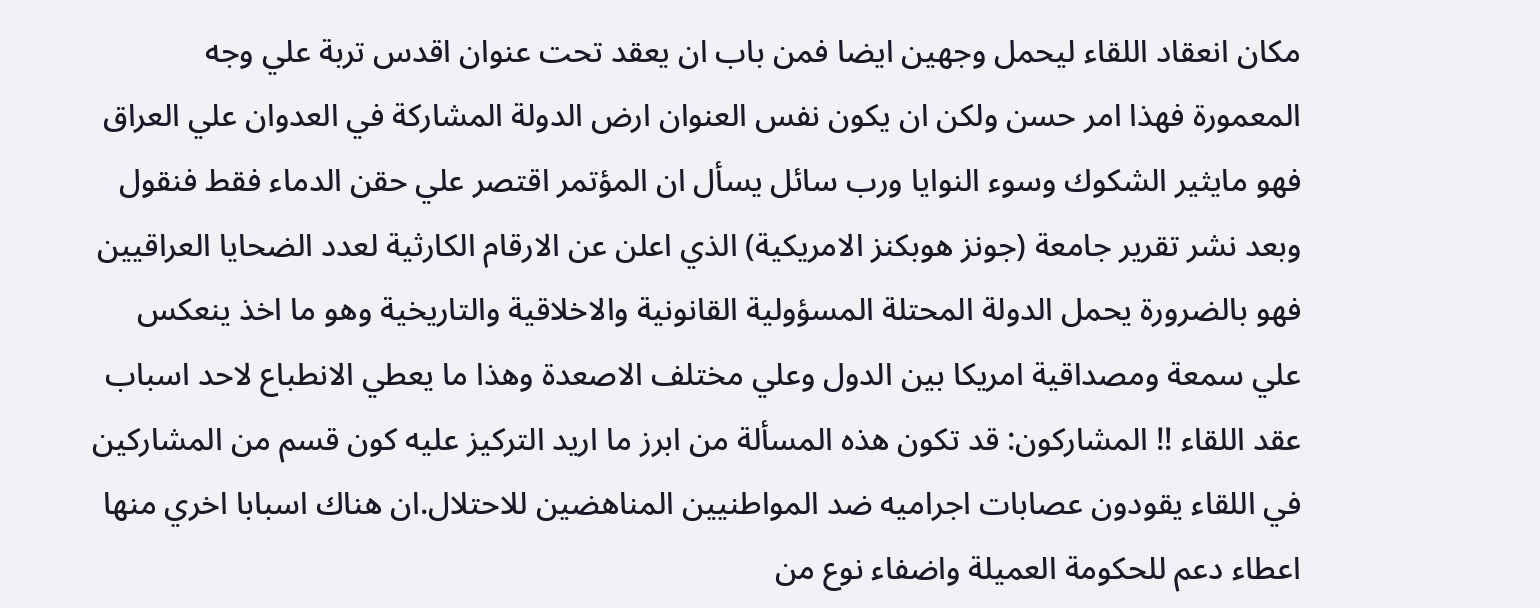مكان انعقاد اللقاء ليحمل وجهين ايضا فمن باب ان يعقد تحت عنوان اقدس تربة علي وجه المعمورة فهذا امر حسن ولكن ان يكون نفس العنوان ارض الدولة المشاركة في العدوان علي العراق فهو مايثير الشكوك وسوء النوايا ورب سائل يسأل ان المؤتمر اقتصر علي حقن الدماء فقط فنقول وبعد نشر تقرير جامعة (جونز هوبكنز الامريكية) الذي اعلن عن الارقام الكارثية لعدد الضحايا العراقيين فهو بالضرورة يحمل الدولة المحتلة المسؤولية القانونية والاخلاقية والتاريخية وهو ما اخذ ينعكس علي سمعة ومصداقية امريكا بين الدول وعلي مختلف الاصعدة وهذا ما يعطي الانطباع لاحد اسباب عقد اللقاء !! المشاركون: قد تكون هذه المسألة من ابرز ما اريد التركيز عليه كون قسم من المشاركين في اللقاء يقودون عصابات اجراميه ضد المواطنيين المناهضين للاحتلال.ان هناك اسبابا اخري منها اعطاء دعم للحكومة العميلة واضفاء نوع من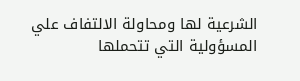الشرعية لها ومحاولة الالتفاف علي المسؤولية التي تتحملها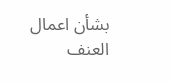بشأن اعمال العنف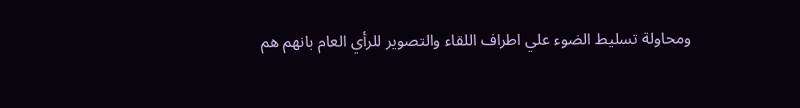ومحاولة تسليط الضوء علي اطراف اللقاء والتصوير للرأي العام بانهم هم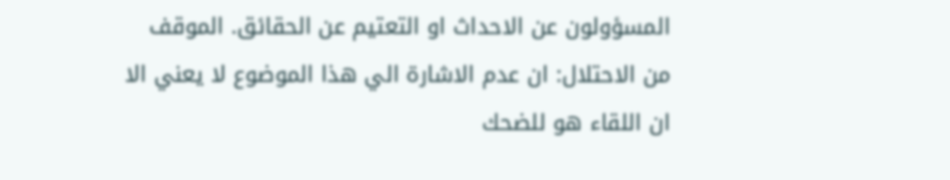المسؤولون عن الاحداث او التعتيم عن الحقائق. الموقف من الاحتلال: ان عدم الاشارة الي هذا الموضوع لا يعني الا ان اللقاء هو للضحك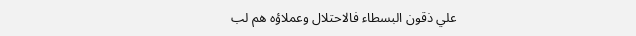علي ذقون البسطاء فالاحتلال وعملاؤه هم لب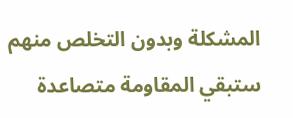المشكلة وبدون التخلص منهم ستبقي المقاومة متصاعدة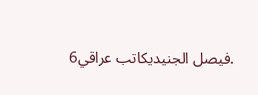.فيصل الجنيديكاتب عراقي6